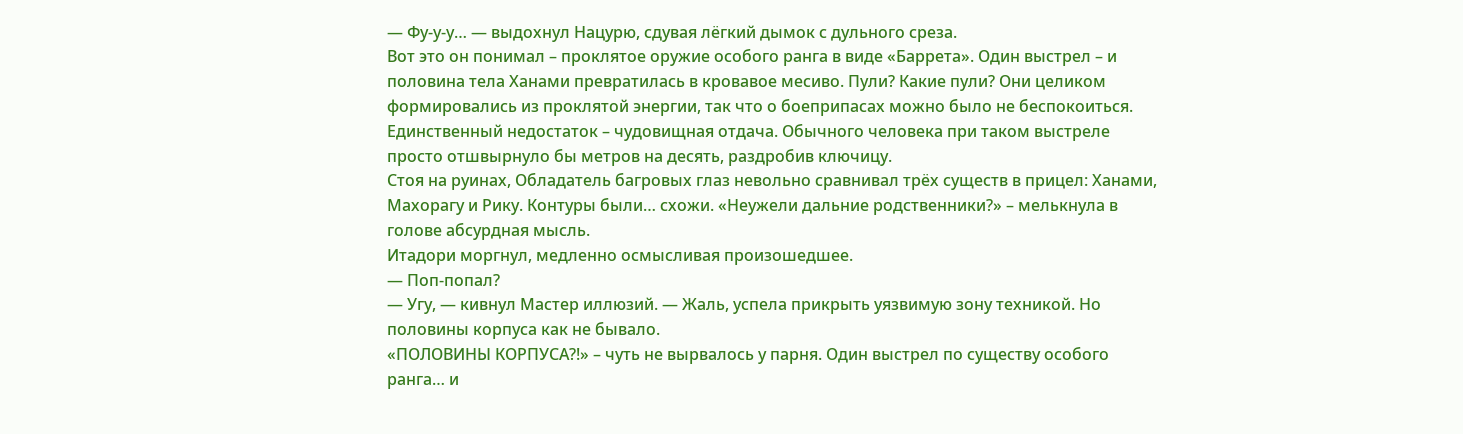— Фу-у-у… — выдохнул Нацурю, сдувая лёгкий дымок с дульного среза.
Вот это он понимал – проклятое оружие особого ранга в виде «Баррета». Один выстрел – и половина тела Ханами превратилась в кровавое месиво. Пули? Какие пули? Они целиком формировались из проклятой энергии, так что о боеприпасах можно было не беспокоиться. Единственный недостаток – чудовищная отдача. Обычного человека при таком выстреле просто отшвырнуло бы метров на десять, раздробив ключицу.
Стоя на руинах, Обладатель багровых глаз невольно сравнивал трёх существ в прицел: Ханами, Махорагу и Рику. Контуры были… схожи. «Неужели дальние родственники?» – мелькнула в голове абсурдная мысль.
Итадори моргнул, медленно осмысливая произошедшее.
— Поп-попал?
— Угу, — кивнул Мастер иллюзий. — Жаль, успела прикрыть уязвимую зону техникой. Но половины корпуса как не бывало.
«ПОЛОВИНЫ КОРПУСА?!» – чуть не вырвалось у парня. Один выстрел по существу особого ранга… и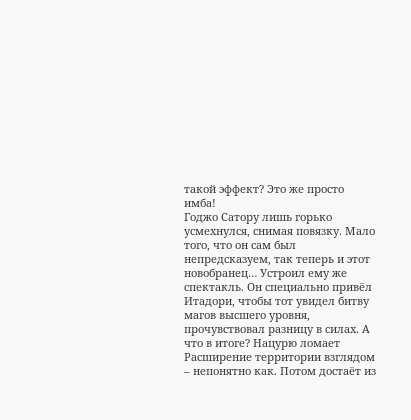такой эффект? Это же просто имба!
Годжо Сатору лишь горько усмехнулся, снимая повязку. Мало того, что он сам был непредсказуем, так теперь и этот новобранец… Устроил ему же спектакль. Он специально привёл Итадори, чтобы тот увидел битву магов высшего уровня, прочувствовал разницу в силах. А что в итоге? Нацурю ломает Расширение территории взглядом – непонятно как. Потом достаёт из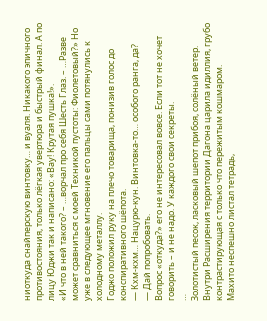ниоткуда снайперскую винтовку… и вуаля. Никакого эпичного противостояния, только лёгкая увертюра и быстрый финал. А по лицу Юджи так и написано: «Вау! Крутая пушка!».
«И что в ней такого? – …ворчал про себя Шесть Глаз. – …Разве может сравниться с моей Техникой пустоты: Фиолетовый?» Но уже в следующее мгновение его пальцы сами потянулись к холодному металлу.
Годжо положил руку на плечо товарища, понизив голос до конспиративного шёпота.
— Кхм-кхм… Нацурю-кун. Винтовка-то… особого ранга, да?
— Дай попробовать.
Вопрос «откуда?» его не интересовал вовсе. Если тот не хочет говорить – и не надо. У каждого свои секреты.
…
Золотистый песок, ласковый шепот прибоя, солёный ветер. Внутри Расширения территории Дагона царила идиллия, грубо контрастирующая с только что пережитым кошмаром.
Махито неспешно листал тетрадь,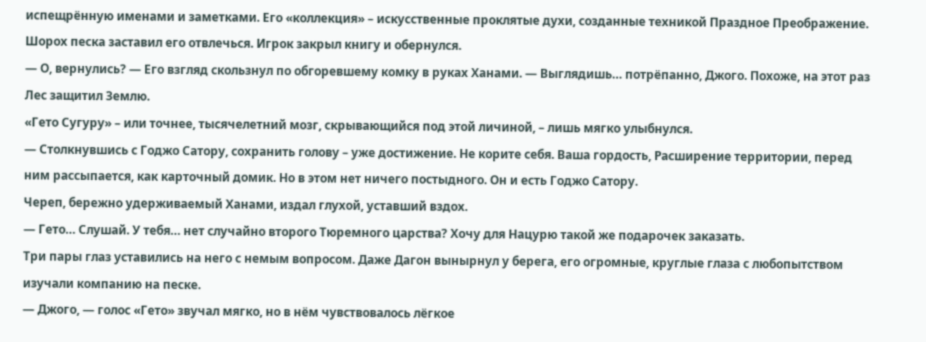испещрённую именами и заметками. Его «коллекция» – искусственные проклятые духи, созданные техникой Праздное Преображение. Шорох песка заставил его отвлечься. Игрок закрыл книгу и обернулся.
— О, вернулись? — Его взгляд скользнул по обгоревшему комку в руках Ханами. — Выглядишь… потрёпанно, Джого. Похоже, на этот раз Лес защитил Землю.
«Гето Сугуру» – или точнее, тысячелетний мозг, скрывающийся под этой личиной, – лишь мягко улыбнулся.
— Столкнувшись с Годжо Сатору, сохранить голову – уже достижение. Не корите себя. Ваша гордость, Расширение территории, перед ним рассыпается, как карточный домик. Но в этом нет ничего постыдного. Он и есть Годжо Сатору.
Череп, бережно удерживаемый Ханами, издал глухой, уставший вздох.
— Гето… Слушай. У тебя… нет случайно второго Тюремного царства? Хочу для Нацурю такой же подарочек заказать.
Три пары глаз уставились на него с немым вопросом. Даже Дагон вынырнул у берега, его огромные, круглые глаза с любопытством изучали компанию на песке.
— Джого, — голос «Гето» звучал мягко, но в нём чувствовалось лёгкое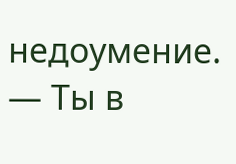недоумение. — Ты в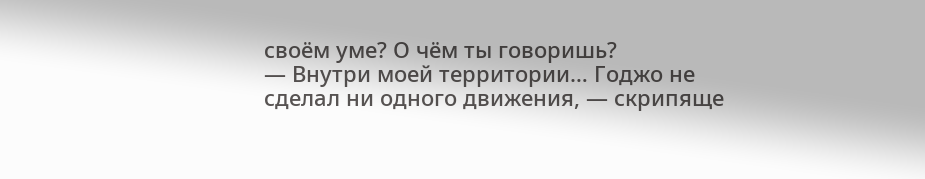своём уме? О чём ты говоришь?
— Внутри моей территории… Годжо не сделал ни одного движения, — скрипяще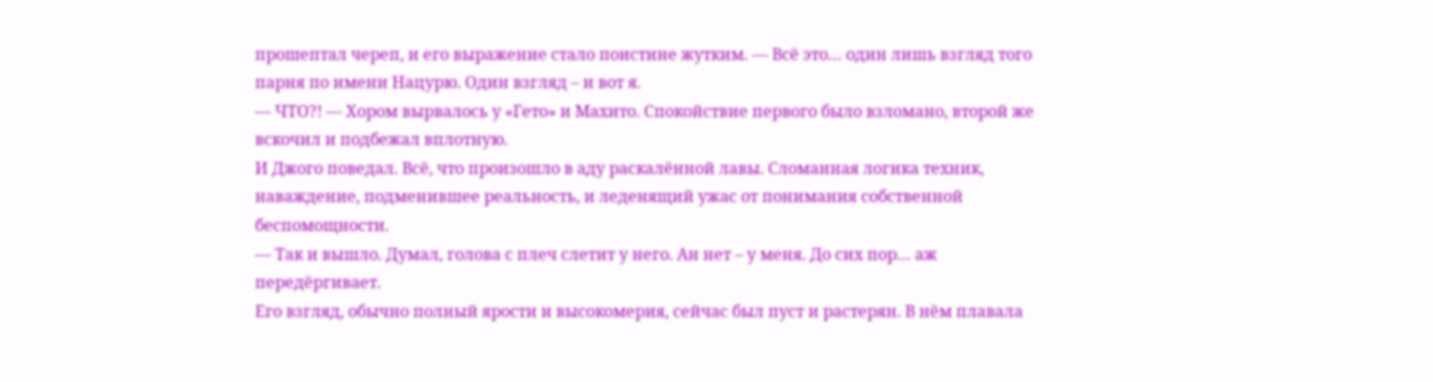прошептал череп, и его выражение стало поистине жутким. — Всё это… один лишь взгляд того парня по имени Нацурю. Один взгляд – и вот я.
— ЧТО?! — Хором вырвалось у «Гето» и Махито. Спокойствие первого было взломано, второй же вскочил и подбежал вплотную.
И Джого поведал. Всё, что произошло в аду раскалённой лавы. Сломанная логика техник, наваждение, подменившее реальность, и леденящий ужас от понимания собственной беспомощности.
— Так и вышло. Думал, голова с плеч слетит у него. Ан нет – у меня. До сих пор… аж передёргивает.
Его взгляд, обычно полный ярости и высокомерия, сейчас был пуст и растерян. В нём плавала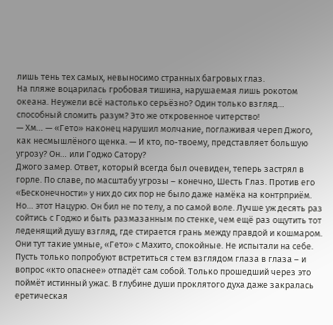лишь тень тех самых, невыносимо странных багровых глаз.
На пляже воцарилась гробовая тишина, нарушаемая лишь рокотом океана. Неужели всё настолько серьёзно? Один только взгляд… способный сломить разум? Это же откровенное читерство!
— Хм… — «Гето» наконец нарушил молчание, поглаживая череп Джого, как несмышлёного щенка. — И кто, по-твоему, представляет большую угрозу? Он… или Годжо Сатору?
Джого замер. Ответ, который всегда был очевиден, теперь застрял в горле. По славе, по масштабу угрозы – конечно, Шесть Глаз. Против его «Бесконечности» у них до сих пор не было даже намёка на контрприём. Но… этот Нацурю. Он бил не по телу, а по самой воле. Лучше уж десять раз сойтись с Годжо и быть размазанным по стенке, чем ещё раз ощутить тот леденящий душу взгляд, где стирается грань между правдой и кошмаром. Они тут такие умные, «Гето» с Махито, спокойные. Не испытали на себе. Пусть только попробуют встретиться с тем взглядом глаза в глаза – и вопрос «кто опаснее» отпадёт сам собой. Только прошедший через это поймёт истинный ужас. В глубине души проклятого духа даже закралась еретическая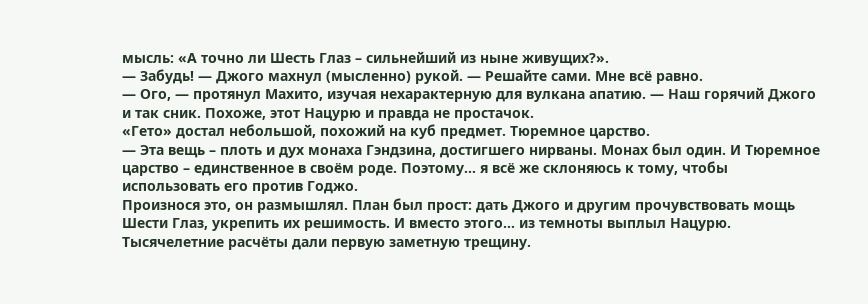мысль: «А точно ли Шесть Глаз – сильнейший из ныне живущих?».
— Забудь! — Джого махнул (мысленно) рукой. — Решайте сами. Мне всё равно.
— Ого, — протянул Махито, изучая нехарактерную для вулкана апатию. — Наш горячий Джого и так сник. Похоже, этот Нацурю и правда не простачок.
«Гето» достал небольшой, похожий на куб предмет. Тюремное царство.
— Эта вещь – плоть и дух монаха Гэндзина, достигшего нирваны. Монах был один. И Тюремное царство – единственное в своём роде. Поэтому… я всё же склоняюсь к тому, чтобы использовать его против Годжо.
Произнося это, он размышлял. План был прост: дать Джого и другим прочувствовать мощь Шести Глаз, укрепить их решимость. И вместо этого… из темноты выплыл Нацурю. Тысячелетние расчёты дали первую заметную трещину.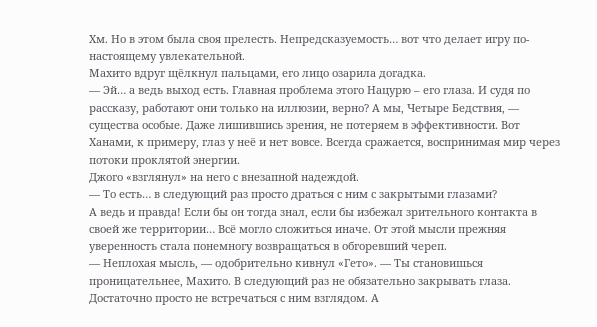Хм. Но в этом была своя прелесть. Непредсказуемость… вот что делает игру по-настоящему увлекательной.
Махито вдруг щёлкнул пальцами, его лицо озарила догадка.
— Эй… а ведь выход есть. Главная проблема этого Нацурю – его глаза. И судя по рассказу, работают они только на иллюзии, верно? А мы, Четыре Бедствия, — существа особые. Даже лишившись зрения, не потеряем в эффективности. Вот Ханами, к примеру, глаз у неё и нет вовсе. Всегда сражается, воспринимая мир через потоки проклятой энергии.
Джого «взглянул» на него с внезапной надеждой.
— То есть… в следующий раз просто драться с ним с закрытыми глазами?
А ведь и правда! Если бы он тогда знал, если бы избежал зрительного контакта в своей же территории… Всё могло сложиться иначе. От этой мысли прежняя уверенность стала понемногу возвращаться в обгоревший череп.
— Неплохая мысль, — одобрительно кивнул «Гето». — Ты становишься проницательнее, Махито. В следующий раз не обязательно закрывать глаза. Достаточно просто не встречаться с ним взглядом. А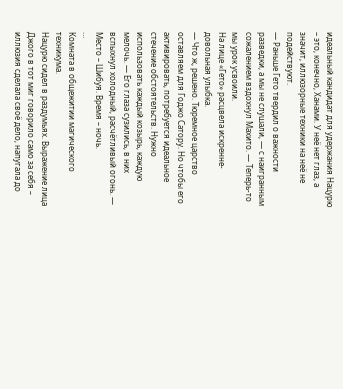идеальный кандидат для удержания Нацурю – это, конечно, Ханами. У неё нет глаз, а значит, иллюзорные техники на неё не подействуют.
— Раньше Гето твердил о важности разведки, а мы не слушали, — с наигранным сожалением вздохнул Махито. — Теперь-то мы урок усвоили.
На лице «Гето» расцвела искренне-довольная улыбка.
— Что ж, решено. Тюремное царство оставляем для Годжо Сатору. Но чтобы его активировать, потребуется идеальное стечение обстоятельств. Нужно использовать каждый козырь, каждую мелочь. — Его глаза сузились, в них вспыхнул холодный, расчётливый огонь. — Место – Шибуя. Время – ночь.
…
Комната в общежитии магического техникума.
Нацурю сидел в раздумьях. Выражение лица Джого в тот миг говорило само за себя – иллюзия сделала своё дело, напугала до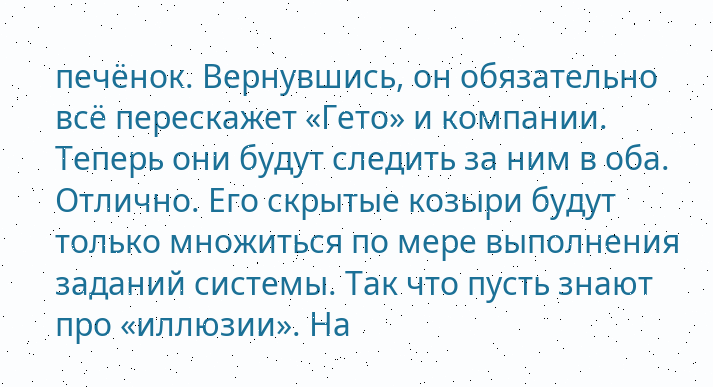печёнок. Вернувшись, он обязательно всё перескажет «Гето» и компании. Теперь они будут следить за ним в оба. Отлично. Его скрытые козыри будут только множиться по мере выполнения заданий системы. Так что пусть знают про «иллюзии». На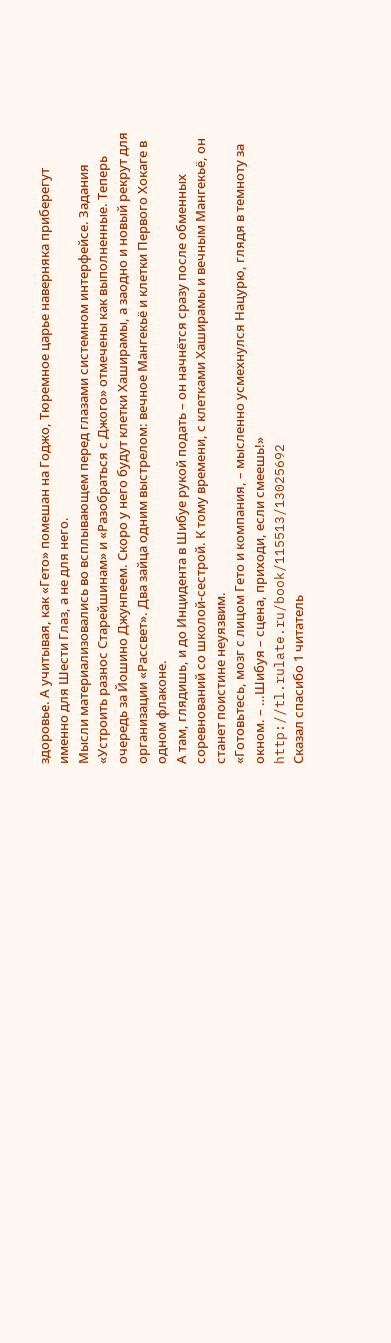здоровье. А учитывая, как «Гето» помешан на Годжо, Тюремное царье наверняка приберегут именно для Шести Глаз, а не для него.
Мысли материализовались во всплывающем перед глазами системном интерфейсе. Задания «Устроить разнос Старейшинам» и «Разобраться с Джого» отмечены как выполненные. Теперь очередь за Йошино Джунпеем. Скоро у него будут клетки Хаширамы, а заодно и новый рекрут для организации «Рассвет». Два зайца одним выстрелом: вечное Мангекьё и клетки Первого Хокаге в одном флаконе.
А там, глядишь, и до Инцидента в Шибуе рукой подать – он начнётся сразу после обменных соревнований со школой-сестрой. К тому времени, с клетками Хаширамы и вечным Мангекьё, он станет поистине неуязвим.
«Готовьтесь, мозг с лицом Гето и компания, – мысленно усмехнулся Нацурю, глядя в темноту за окном. – …Шибуя – сцена, приходи, если смеешь!»
http://tl.rulate.ru/book/115513/13025692
Сказал спасибо 1 читатель